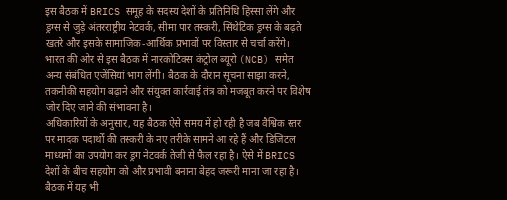इस बैठक में BRICS समूह के सदस्य देशों के प्रतिनिधि हिस्सा लेंगे और ड्रग्स से जुड़े अंतरराष्ट्रीय नेटवर्क, सीमा पार तस्करी, सिंथेटिक ड्रग्स के बढ़ते खतरे और इसके सामाजिक-आर्थिक प्रभावों पर विस्तार से चर्चा करेंगे।
भारत की ओर से इस बैठक में नारकोटिक्स कंट्रोल ब्यूरो (NCB) समेत अन्य संबंधित एजेंसियां भाग लेंगी। बैठक के दौरान सूचना साझा करने, तकनीकी सहयोग बढ़ाने और संयुक्त कार्रवाई तंत्र को मजबूत करने पर विशेष जोर दिए जाने की संभावना है।
अधिकारियों के अनुसार, यह बैठक ऐसे समय में हो रही है जब वैश्विक स्तर पर मादक पदार्थों की तस्करी के नए तरीके सामने आ रहे हैं और डिजिटल माध्यमों का उपयोग कर ड्रग नेटवर्क तेजी से फैल रहा है। ऐसे में BRICS देशों के बीच सहयोग को और प्रभावी बनाना बेहद जरूरी माना जा रहा है।
बैठक में यह भी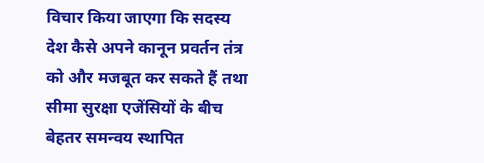विचार किया जाएगा कि सदस्य देश कैसे अपने कानून प्रवर्तन तंत्र को और मजबूत कर सकते हैं तथा सीमा सुरक्षा एजेंसियों के बीच बेहतर समन्वय स्थापित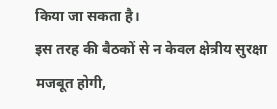किया जा सकता है।
इस तरह की बैठकों से न केवल क्षेत्रीय सुरक्षा मजबूत होगी,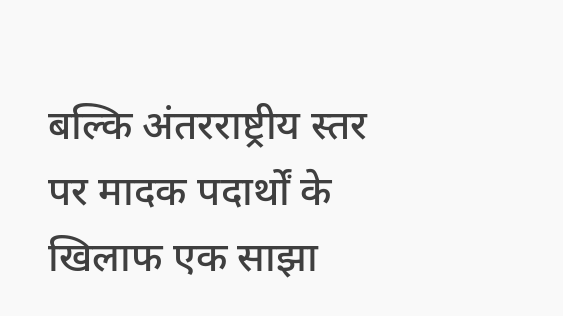बल्कि अंतरराष्ट्रीय स्तर पर मादक पदार्थों के खिलाफ एक साझा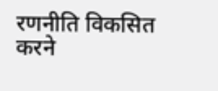रणनीति विकसित करने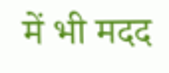में भी मदद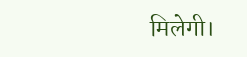मिलेगी।